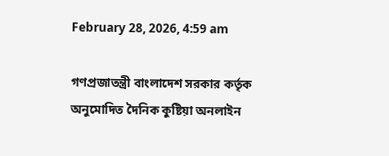February 28, 2026, 4:59 am

গণপ্রজাতন্ত্রী বাংলাদেশ সরকার কর্তৃক অনুমোদিত দৈনিক কুষ্টিয়া অনলাইন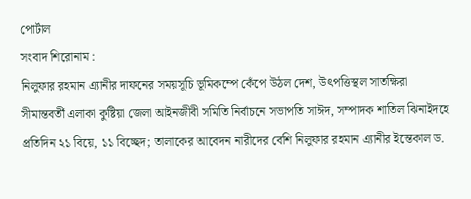পোর্টাল
সংবাদ শিরোনাম :
নিলুফার রহমান এ্যানীর দাফনের সময়সূচি ভূমিকম্পে কেঁপে উঠল দেশ, উৎপত্তিস্থল সাতক্ষিরা সীমান্তবর্তী এলাকা কুষ্টিয়া জেলা আইনজীবী সমিতি নির্বাচনে সভাপতি সাঈদ, সম্পাদক শাতিল ঝিনাইদহে প্রতিদিন ২১ বিয়ে, ১১ বিচ্ছেদ; তালাকের আবেদন নারীদের বেশি নিলুফার রহমান এ্যানীর ইন্তেকাল ড.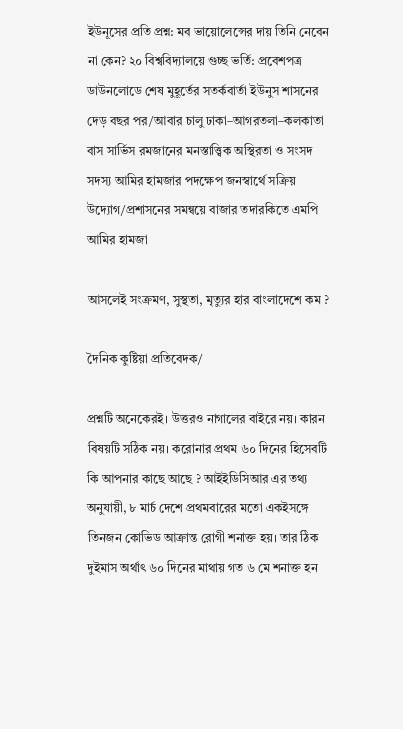ইউনূসের প্রতি প্রশ্ন: মব ভায়োলেন্সের দায় তিনি নেবেন না কেন? ২০ বিশ্ববিদ্যালয়ে গুচ্ছ ভর্তি: প্রবেশপত্র ডাউনলোডে শেষ মুহূর্তের সতর্কবার্তা ইউনুস শাসনের দেড় বছর পর/আবার চালু ঢাকা–আগরতলা–কলকাতা বাস সার্ভিস রমজানের মনস্তাত্ত্বিক অস্থিরতা ও সংসদ সদস্য আমির হামজার পদক্ষেপ জনস্বার্থে সক্রিয় উদ্যোগ/প্রশাসনের সমন্বয়ে বাজার তদারকিতে এমপি আমির হামজা

আসলেই সংক্রমণ, সুস্থতা, মৃত্যুর হার বাংলাদেশে কম ?

দৈনিক কুষ্টিয়া প্রতিবেদক/

প্রশ্নটি অনেকেরই। উত্তরও নাগালের বাইরে নয়। কারন বিষয়টি সঠিক নয়। করোনার প্রথম ৬০ দিনের হিসেবটি কি আপনার কাছে আছে ? আইইডিসিআর এর তথ্য অনুযায়ী, ৮ মার্চ দেশে প্রথমবারের মতো একইসঙ্গে তিনজন কোভিড আক্রান্ত রোগী শনাক্ত হয়। তার ঠিক দুইমাস অর্থাৎ ৬০ দিনের মাথায় গত ৬ মে শনাক্ত হন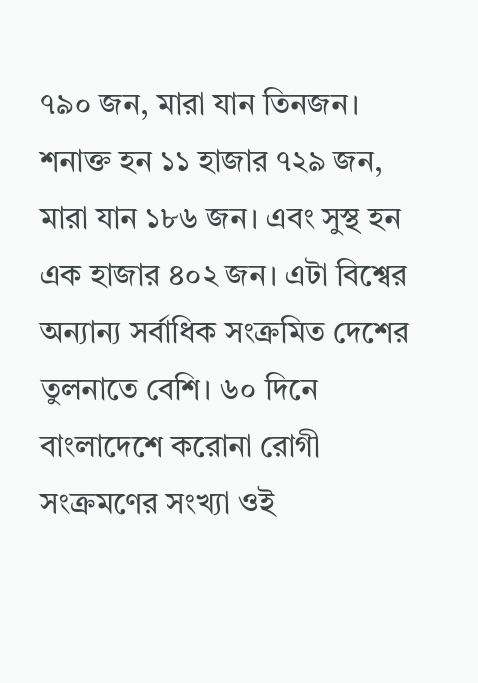৭৯০ জন, মারা যান তিনজন। শনাক্ত হন ১১ হাজার ৭২৯ জন, মারা যান ১৮৬ জন। এবং সুস্থ হন এক হাজার ৪০২ জন। এটা বিশ্বের অন্যান্য সর্বাধিক সংক্রমিত দেশের তুলনাতে বেশি। ৬০ দিনে বাংলাদেশে করোনা রোগী সংক্রমণের সংখ্যা ওই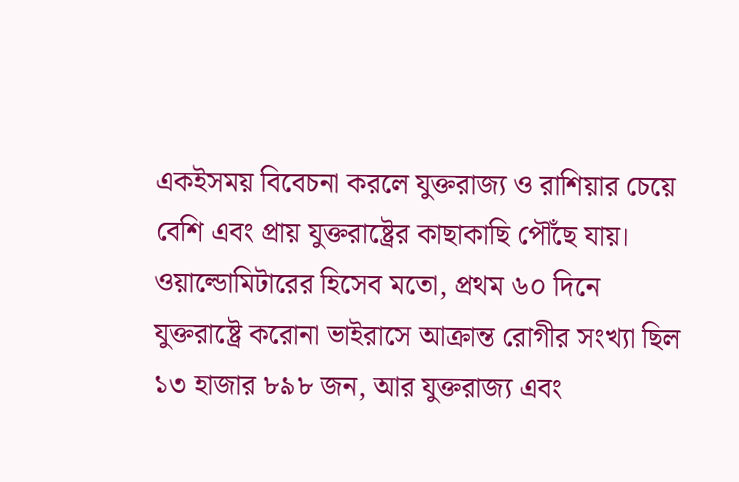একইসময় বিবেচনা করলে যুক্তরাজ্য ও রাশিয়ার চেয়ে বেশি এবং প্রায় যুক্তরাষ্ট্রের কাছাকাছি পৌঁছে যায়। ওয়াল্ডোমিটারের হিসেব মতো, প্রথম ৬০ দিনে যুক্তরাষ্ট্রে করোনা ভাইরাসে আক্রান্ত রোগীর সংখ্যা ছিল ১৩ হাজার ৮৯৮ জন, আর যুক্তরাজ্য এবং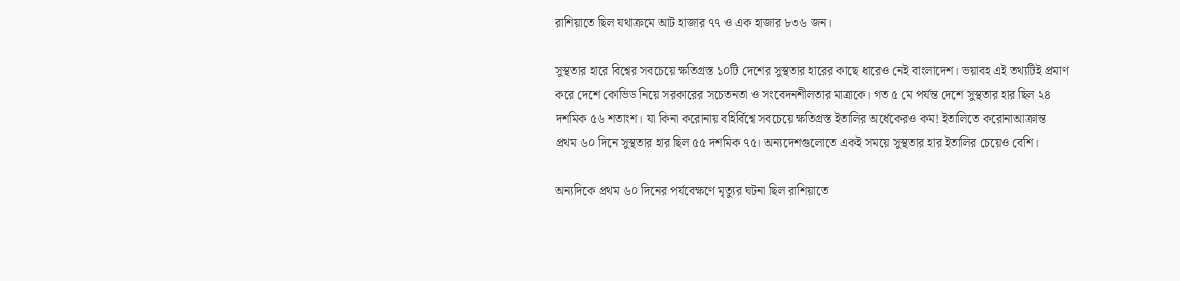রাশিয়াতে ছিল যথাক্রমে আট হাজার ৭৭ ও এক হাজার ৮৩৬ জন।

সুস্থতার হারে বিশ্বের সবচেয়ে ক্ষতিগ্রস্ত ১০টি দেশের সুস্থতার হারের কাছে ধারেও নেই বাংলাদেশ। ভয়াবহ এই তথ্যটিই প্রমাণ করে দেশে কোভিড নিয়ে সরকারের সচেতনতা ও সংবেদনশীলতার মাত্রাকে। গত ৫ মে পর্যন্ত দেশে সুস্থতার হার ছিল ২৪ দশমিক ৫৬ শতাংশ। যা কিনা করোনায় বহির্বিশ্বে সবচেয়ে ক্ষতিগ্রস্ত ইতালির অর্ধেকেরও কম! ইতালিতে করোনাআক্রান্ত প্রথম ৬০ দিনে সুস্থতার হার ছিল ৫৫ দশমিক ৭৫। অন্যদেশগুলোতে একই সময়ে সুস্থতার হার ইতালির চেয়েও বেশি।

অন্যদিকে প্রথম ৬০ দিনের পর্যবেক্ষণে মৃত্যুর ঘটনা ছিল রাশিয়াতে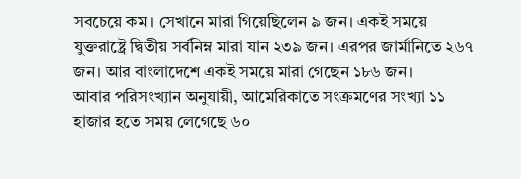সবচেয়ে কম। সেখানে মারা গিয়েছিলেন ৯ জন। একই সময়ে যুক্তরাষ্ট্রে দ্বিতীয় সর্বনিম্ন মারা যান ২৩৯ জন। এরপর জার্মানিতে ২৬৭ জন। আর বাংলাদেশে একই সময়ে মারা গেছেন ১৮৬ জন।
আবার পরিসংখ্যান অনুযায়ী, আমেরিকাতে সংক্রমণের সংখ্যা ১১ হাজার হতে সময় লেগেছে ৬০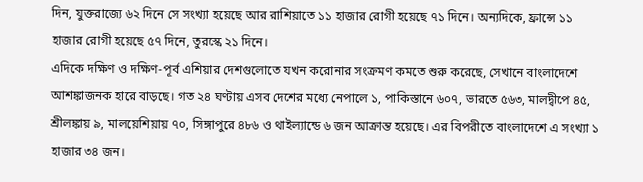দিন, যুক্তরাজ্যে ৬২ দিনে সে সংখ্যা হয়েছে আর রাশিয়াতে ১১ হাজার রোগী হয়েছে ৭১ দিনে। অন্যদিকে, ফ্রান্সে ১১ হাজার রোগী হয়েছে ৫৭ দিনে, তুরস্কে ২১ দিনে।
এদিকে দক্ষিণ ও দক্ষিণ-পূর্ব এশিয়ার দেশগুলোতে যখন করোনার সংক্রমণ কমতে শুরু করেছে, সেখানে বাংলাদেশে আশঙ্কাজনক হারে বাড়ছে। গত ২৪ ঘণ্টায় এসব দেশের মধ্যে নেপালে ১, পাকিস্তানে ৬০৭, ভারতে ৫৬৩, মালদ্বীপে ৪৫, শ্রীলঙ্কায় ৯, মালয়েশিয়ায় ৭০, সিঙ্গাপুরে ৪৮৬ ও থাইল্যান্ডে ৬ জন আক্রান্ত হয়েছে। এর বিপরীতে বাংলাদেশে এ সংখ্যা ১ হাজার ৩৪ জন।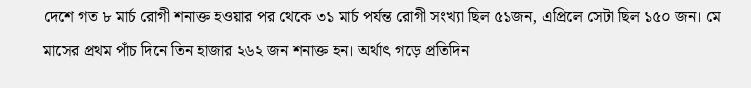দেশে গত ৮ মার্চ রোগী শনাক্ত হওয়ার পর থেকে ৩১ মার্চ পর্যন্ত রোগী সংখ্যা ছিল ৫১জন, এপ্রিলে সেটা ছিল ১৫০ জন। মে মাসের প্রথম পাঁচ দিনে তিন হাজার ২৬২ জন শনাক্ত হন। অর্থাৎ গড়ে প্রতিদিন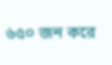৬৫০ জন করে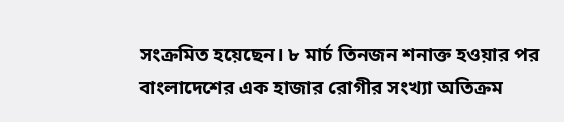সংক্রমিত হয়েছেন। ৮ মার্চ তিনজন শনাক্ত হওয়ার পর বাংলাদেশের এক হাজার রোগীর সংখ্যা অতিক্রম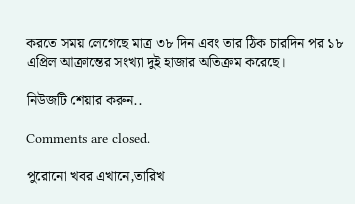করতে সময় লেগেছে মাত্র ৩৮ দিন এবং তার ঠিক চারদিন পর ১৮ এপ্রিল আক্রান্তের সংখ্যা দুই হাজার অতিক্রম করেছে।

নিউজটি শেয়ার করুন..

Comments are closed.

পুরোনো খবর এখানে,তারিখ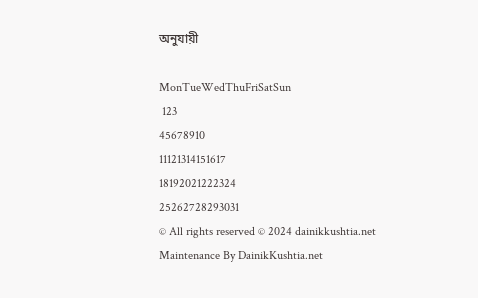অনুযায়ী

MonTueWedThuFriSatSun
 123
45678910
11121314151617
18192021222324
25262728293031
© All rights reserved © 2024 dainikkushtia.net
Maintenance By DainikKushtia.net